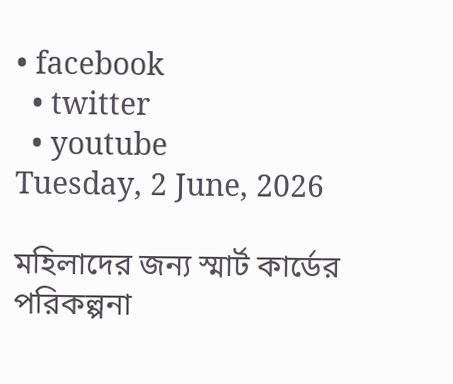• facebook
  • twitter
  • youtube
Tuesday, 2 June, 2026

মহিলাদের জন্য স্মার্ট কার্ডের পরিকল্পনা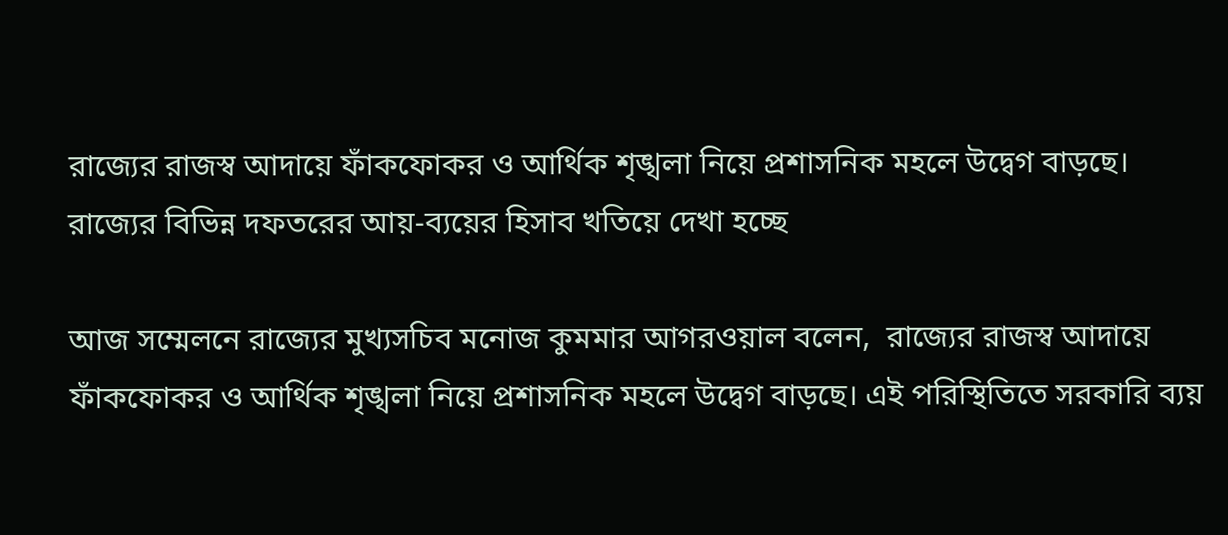রাজ্যের রাজস্ব আদায়ে ফাঁকফোকর ও আর্থিক শৃঙ্খলা নিয়ে প্রশাসনিক মহলে উদ্বেগ বাড়ছে। রাজ্যের বিভিন্ন দফতরের আয়-ব্যয়ের হিসাব খতিয়ে দেখা হচ্ছে

আজ সম্মেলনে রাজ্যের মুখ্যসচিব মনোজ কুমমার আগরওয়াল বলেন,  রাজ্যের রাজস্ব আদায়ে ফাঁকফোকর ও আর্থিক শৃঙ্খলা নিয়ে প্রশাসনিক মহলে উদ্বেগ বাড়ছে। এই পরিস্থিতিতে সরকারি ব্যয়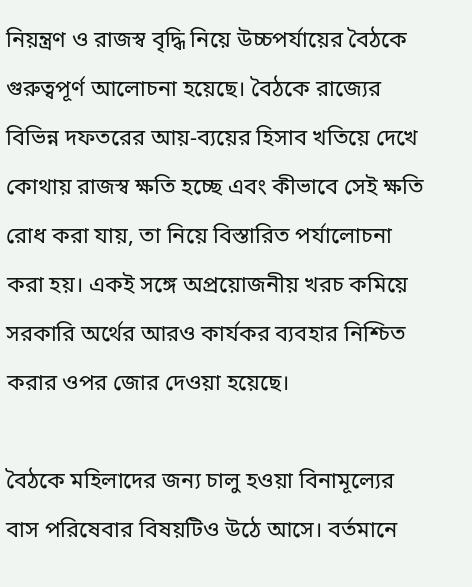নিয়ন্ত্রণ ও রাজস্ব বৃদ্ধি নিয়ে উচ্চপর্যায়ের বৈঠকে গুরুত্বপূর্ণ আলোচনা হয়েছে। বৈঠকে রাজ্যের বিভিন্ন দফতরের আয়-ব্যয়ের হিসাব খতিয়ে দেখে কোথায় রাজস্ব ক্ষতি হচ্ছে এবং কীভাবে সেই ক্ষতি রোধ করা যায়, তা নিয়ে বিস্তারিত পর্যালোচনা করা হয়। একই সঙ্গে অপ্রয়োজনীয় খরচ কমিয়ে সরকারি অর্থের আরও কার্যকর ব্যবহার নিশ্চিত করার ওপর জোর দেওয়া হয়েছে।

বৈঠকে মহিলাদের জন্য চালু হওয়া বিনামূল্যের বাস পরিষেবার বিষয়টিও উঠে আসে। বর্তমানে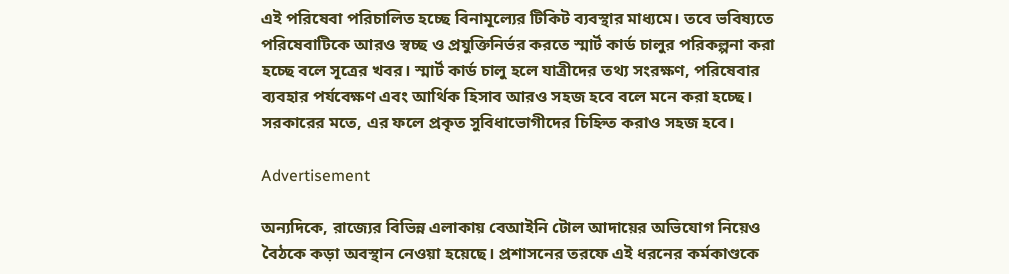এই পরিষেবা পরিচালিত হচ্ছে বিনামূল্যের টিকিট ব্যবস্থার মাধ্যমে। তবে ভবিষ্যতে পরিষেবাটিকে আরও স্বচ্ছ ও প্রযুক্তিনির্ভর করতে স্মার্ট কার্ড চালুর পরিকল্পনা করা হচ্ছে বলে সূত্রের খবর। স্মার্ট কার্ড চালু হলে যাত্রীদের তথ্য সংরক্ষণ, পরিষেবার ব্যবহার পর্যবেক্ষণ এবং আর্থিক হিসাব আরও সহজ হবে বলে মনে করা হচ্ছে। সরকারের মতে, এর ফলে প্রকৃত সুবিধাভোগীদের চিহ্নিত করাও সহজ হবে।

Advertisement

অন্যদিকে, রাজ্যের বিভিন্ন এলাকায় বেআইনি টোল আদায়ের অভিযোগ নিয়েও বৈঠকে কড়া অবস্থান নেওয়া হয়েছে। প্রশাসনের তরফে এই ধরনের কর্মকাণ্ডকে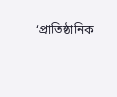‘প্রাতিষ্ঠানিক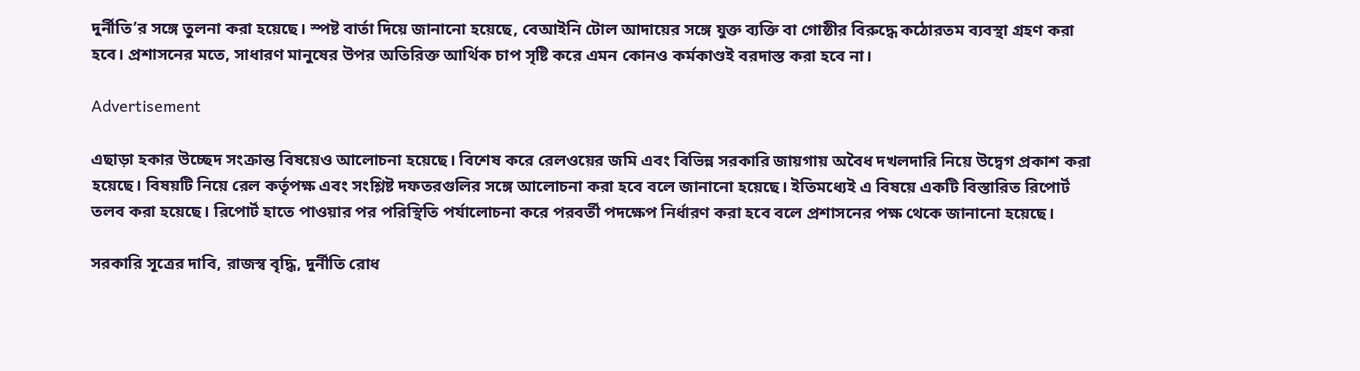দুর্নীতি’র সঙ্গে তুলনা করা হয়েছে। স্পষ্ট বার্তা দিয়ে জানানো হয়েছে, বেআইনি টোল আদায়ের সঙ্গে যুক্ত ব্যক্তি বা গোষ্ঠীর বিরুদ্ধে কঠোরতম ব্যবস্থা গ্রহণ করা হবে। প্রশাসনের মতে, সাধারণ মানুষের উপর অতিরিক্ত আর্থিক চাপ সৃষ্টি করে এমন কোনও কর্মকাণ্ডই বরদাস্ত করা হবে না।

Advertisement

এছাড়া হকার উচ্ছেদ সংক্রান্ত বিষয়েও আলোচনা হয়েছে। বিশেষ করে রেলওয়ের জমি এবং বিভিন্ন সরকারি জায়গায় অবৈধ দখলদারি নিয়ে উদ্বেগ প্রকাশ করা হয়েছে। বিষয়টি নিয়ে রেল কর্তৃপক্ষ এবং সংশ্লিষ্ট দফতরগুলির সঙ্গে আলোচনা করা হবে বলে জানানো হয়েছে। ইতিমধ্যেই এ বিষয়ে একটি বিস্তারিত রিপোর্ট তলব করা হয়েছে। রিপোর্ট হাতে পাওয়ার পর পরিস্থিতি পর্যালোচনা করে পরবর্তী পদক্ষেপ নির্ধারণ করা হবে বলে প্রশাসনের পক্ষ থেকে জানানো হয়েছে।

সরকারি সূত্রের দাবি, রাজস্ব বৃদ্ধি, দুর্নীতি রোধ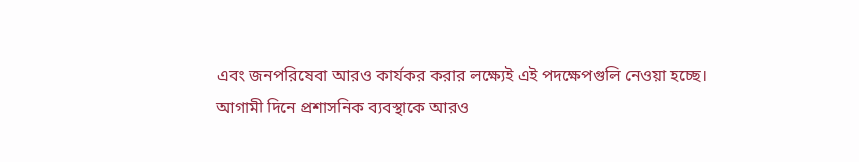এবং জনপরিষেবা আরও কার্যকর করার লক্ষ্যেই এই পদক্ষেপগুলি নেওয়া হচ্ছে। আগামী দিনে প্রশাসনিক ব্যবস্থাকে আরও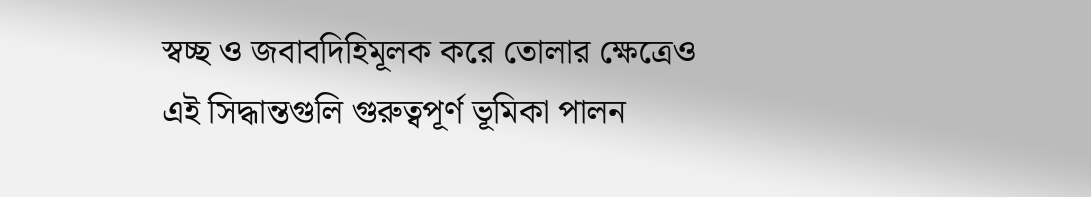স্বচ্ছ ও জবাবদিহিমূলক করে তোলার ক্ষেত্রেও এই সিদ্ধান্তগুলি গুরুত্বপূর্ণ ভূমিকা পালন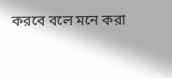করবে বলে মনে করা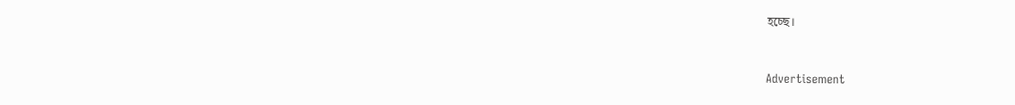হচ্ছে।



Advertisement